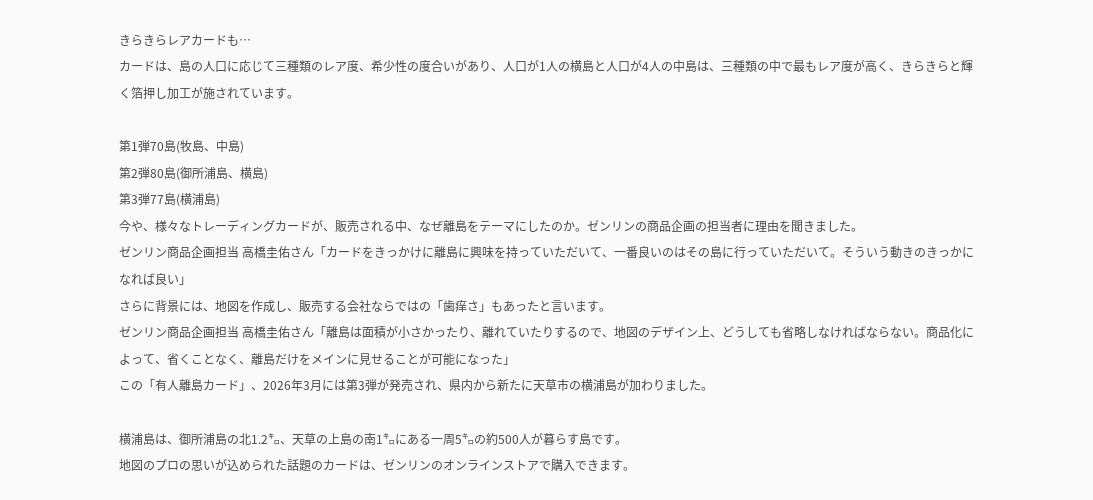きらきらレアカードも…
カードは、島の人口に応じて三種類のレア度、希少性の度合いがあり、人口が1人の横島と人口が4人の中島は、三種類の中で最もレア度が高く、きらきらと輝く箔押し加工が施されています。

第1弾70島(牧島、中島)
第2弾80島(御所浦島、横島)
第3弾77島(横浦島)
今や、様々なトレーディングカードが、販売される中、なぜ離島をテーマにしたのか。ゼンリンの商品企画の担当者に理由を聞きました。
ゼンリン商品企画担当 高橋圭佑さん「カードをきっかけに離島に興味を持っていただいて、一番良いのはその島に行っていただいて。そういう動きのきっかになれば良い」
さらに背景には、地図を作成し、販売する会社ならではの「歯痒さ」もあったと言います。
ゼンリン商品企画担当 高橋圭佑さん「離島は面積が小さかったり、離れていたりするので、地図のデザイン上、どうしても省略しなければならない。商品化によって、省くことなく、離島だけをメインに見せることが可能になった」
この「有人離島カード」、2026年3月には第3弾が発売され、県内から新たに天草市の横浦島が加わりました。

横浦島は、御所浦島の北1.2㌔、天草の上島の南1㌔にある一周5㌔の約500人が暮らす島です。
地図のプロの思いが込められた話題のカードは、ゼンリンのオンラインストアで購入できます。